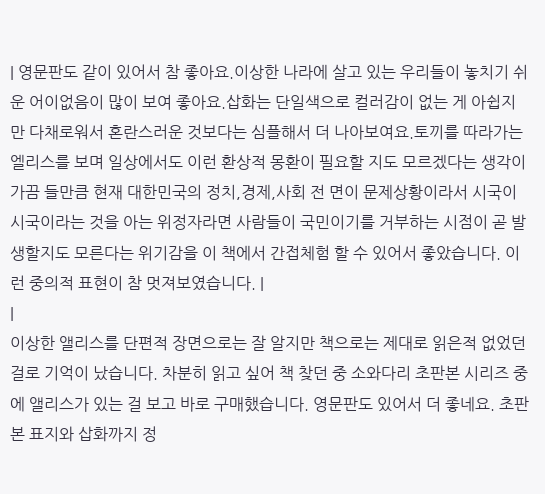| 영문판도 같이 있어서 참 좋아요.이상한 나라에 살고 있는 우리들이 놓치기 쉬운 어이없음이 많이 보여 좋아요.삽화는 단일색으로 컬러감이 없는 게 아쉽지만 다채로워서 혼란스러운 것보다는 심플해서 더 나아보여요.토끼를 따라가는 엘리스를 보며 일상에서도 이런 환상적 몽환이 필요할 지도 모르겠다는 생각이 가끔 들만큼 현재 대한민국의 정치,경제,사회 전 면이 문제상황이라서 시국이 시국이라는 것을 아는 위정자라면 사람들이 국민이기를 거부하는 시점이 곧 발생할지도 모른다는 위기감을 이 책에서 간접체험 할 수 있어서 좋았습니다. 이런 중의적 표현이 참 멋져보였습니다. |
|
이상한 앨리스를 단편적 장면으로는 잘 알지만 책으로는 제대로 읽은적 없었던 걸로 기억이 났습니다. 차분히 읽고 싶어 책 찾던 중 소와다리 초판본 시리즈 중에 앨리스가 있는 걸 보고 바로 구매했습니다. 영문판도 있어서 더 좋네요. 초판본 표지와 삽화까지 정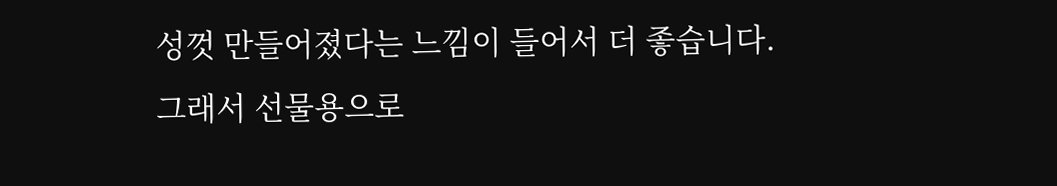성껏 만들어졌다는 느낌이 들어서 더 좋습니다. 그래서 선물용으로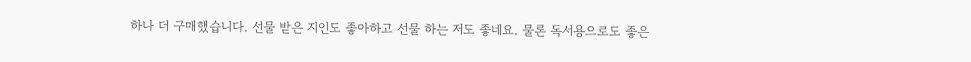하나 더 구매했습니다. 선물 받은 지인도 좋아하고 선물 하는 저도 좋네요. 물론 독서용으로도 좋은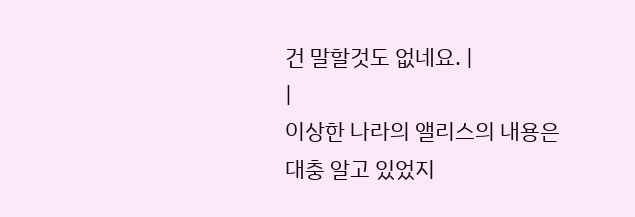건 말할것도 없네요. |
|
이상한 나라의 앨리스의 내용은 대충 알고 있었지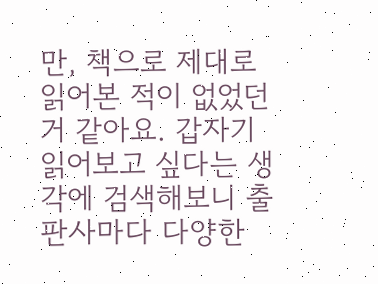만, 책으로 제대로 읽어본 적이 없었던 거 같아요. 갑자기 읽어보고 싶다는 생각에 검색해보니 출판사마다 다양한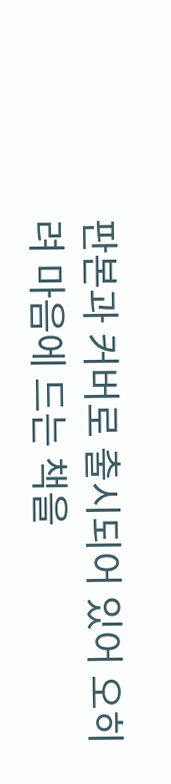판본과 커버로 출시되어 있어 오히려 마음에 드는 책을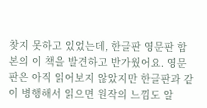찾지 못하고 있었는데, 한글판 영문판 합본의 이 책을 발견하고 반가웠어요. 영문판은 아직 읽어보지 않았지만 한글판과 같이 병행해서 읽으면 원작의 느낌도 알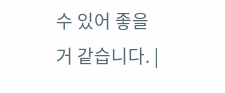수 있어 좋을 거 같습니다. |